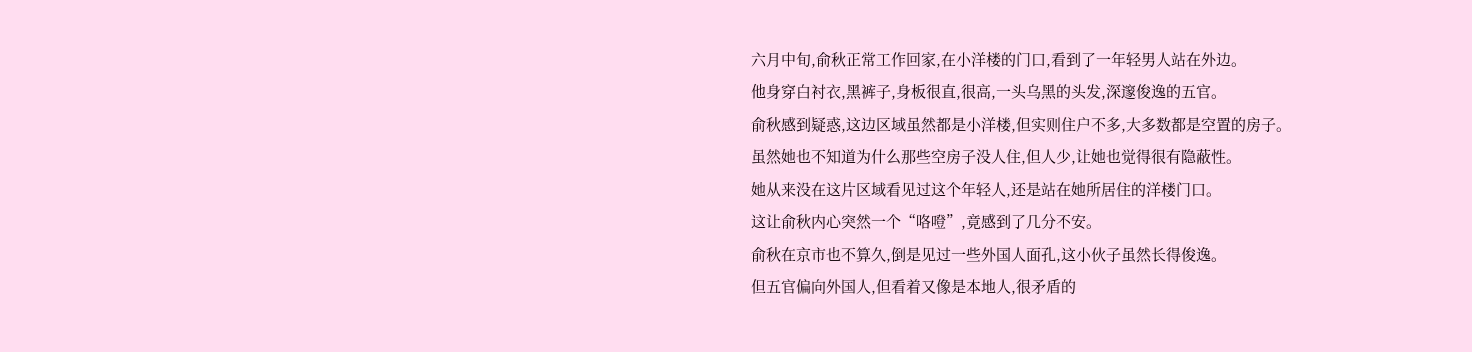六月中旬,俞秋正常工作回家,在小洋楼的门口,看到了一年轻男人站在外边。
他身穿白衬衣,黑裤子,身板很直,很高,一头乌黑的头发,深邃俊逸的五官。
俞秋感到疑惑,这边区域虽然都是小洋楼,但实则住户不多,大多数都是空置的房子。
虽然她也不知道为什么那些空房子没人住,但人少,让她也觉得很有隐蔽性。
她从来没在这片区域看见过这个年轻人,还是站在她所居住的洋楼门口。
这让俞秋内心突然一个“咯噔”,竟感到了几分不安。
俞秋在京市也不算久,倒是见过一些外国人面孔,这小伙子虽然长得俊逸。
但五官偏向外国人,但看着又像是本地人,很矛盾的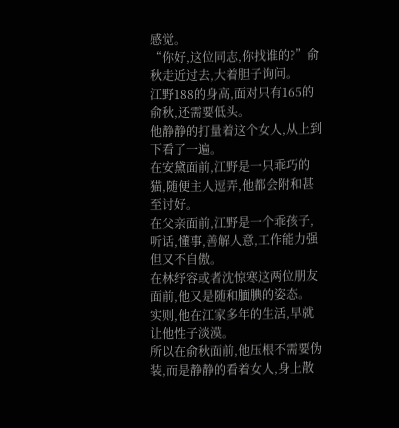感觉。
“你好,这位同志,你找谁的?”俞秋走近过去,大着胆子询问。
江野188的身高,面对只有165的俞秋,还需要低头。
他静静的打量着这个女人,从上到下看了一遍。
在安黛面前,江野是一只乖巧的猫,随便主人逗弄,他都会附和甚至讨好。
在父亲面前,江野是一个乖孩子,听话,懂事,善解人意,工作能力强但又不自傲。
在林纾容或者沈惊寒这两位朋友面前,他又是随和腼腆的姿态。
实则,他在江家多年的生活,早就让他性子淡漠。
所以在俞秋面前,他压根不需要伪装,而是静静的看着女人,身上散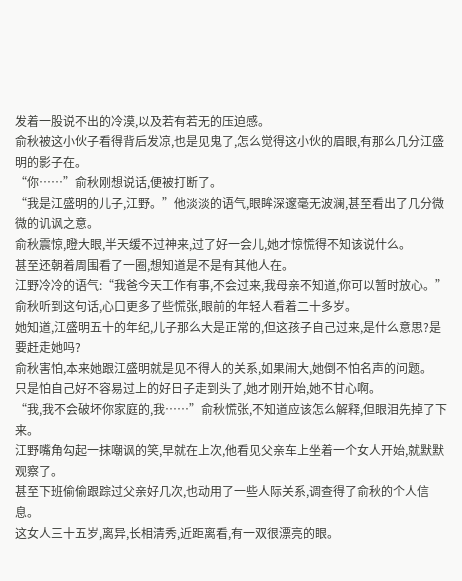发着一股说不出的冷漠,以及若有若无的压迫感。
俞秋被这小伙子看得背后发凉,也是见鬼了,怎么觉得这小伙的眉眼,有那么几分江盛明的影子在。
“你……”俞秋刚想说话,便被打断了。
“我是江盛明的儿子,江野。”他淡淡的语气,眼眸深邃毫无波澜,甚至看出了几分微微的讥讽之意。
俞秋震惊,瞪大眼,半天缓不过神来,过了好一会儿,她才惊慌得不知该说什么。
甚至还朝着周围看了一圈,想知道是不是有其他人在。
江野冷冷的语气:“我爸今天工作有事,不会过来,我母亲不知道,你可以暂时放心。”
俞秋听到这句话,心口更多了些慌张,眼前的年轻人看着二十多岁。
她知道,江盛明五十的年纪,儿子那么大是正常的,但这孩子自己过来,是什么意思?是要赶走她吗?
俞秋害怕,本来她跟江盛明就是见不得人的关系,如果闹大,她倒不怕名声的问题。
只是怕自己好不容易过上的好日子走到头了,她才刚开始,她不甘心啊。
“我,我不会破坏你家庭的,我……”俞秋慌张,不知道应该怎么解释,但眼泪先掉了下来。
江野嘴角勾起一抹嘲讽的笑,早就在上次,他看见父亲车上坐着一个女人开始,就默默观察了。
甚至下班偷偷跟踪过父亲好几次,也动用了一些人际关系,调查得了俞秋的个人信息。
这女人三十五岁,离异,长相清秀,近距离看,有一双很漂亮的眼。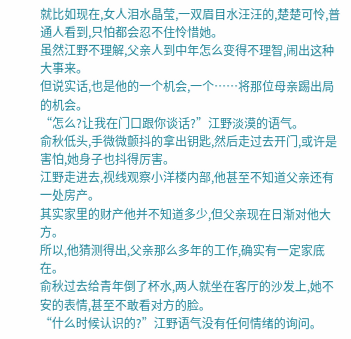就比如现在,女人泪水晶莹,一双眉目水汪汪的,楚楚可怜,普通人看到,只怕都会忍不住怜惜她。
虽然江野不理解,父亲人到中年怎么变得不理智,闹出这种大事来。
但说实话,也是他的一个机会,一个……将那位母亲踢出局的机会。
“怎么?让我在门口跟你谈话?”江野淡漠的语气。
俞秋低头,手微微颤抖的拿出钥匙,然后走过去开门,或许是害怕,她身子也抖得厉害。
江野走进去,视线观察小洋楼内部,他甚至不知道父亲还有一处房产。
其实家里的财产他并不知道多少,但父亲现在日渐对他大方。
所以,他猜测得出,父亲那么多年的工作,确实有一定家底在。
俞秋过去给青年倒了杯水,两人就坐在客厅的沙发上,她不安的表情,甚至不敢看对方的脸。
“什么时候认识的?”江野语气没有任何情绪的询问。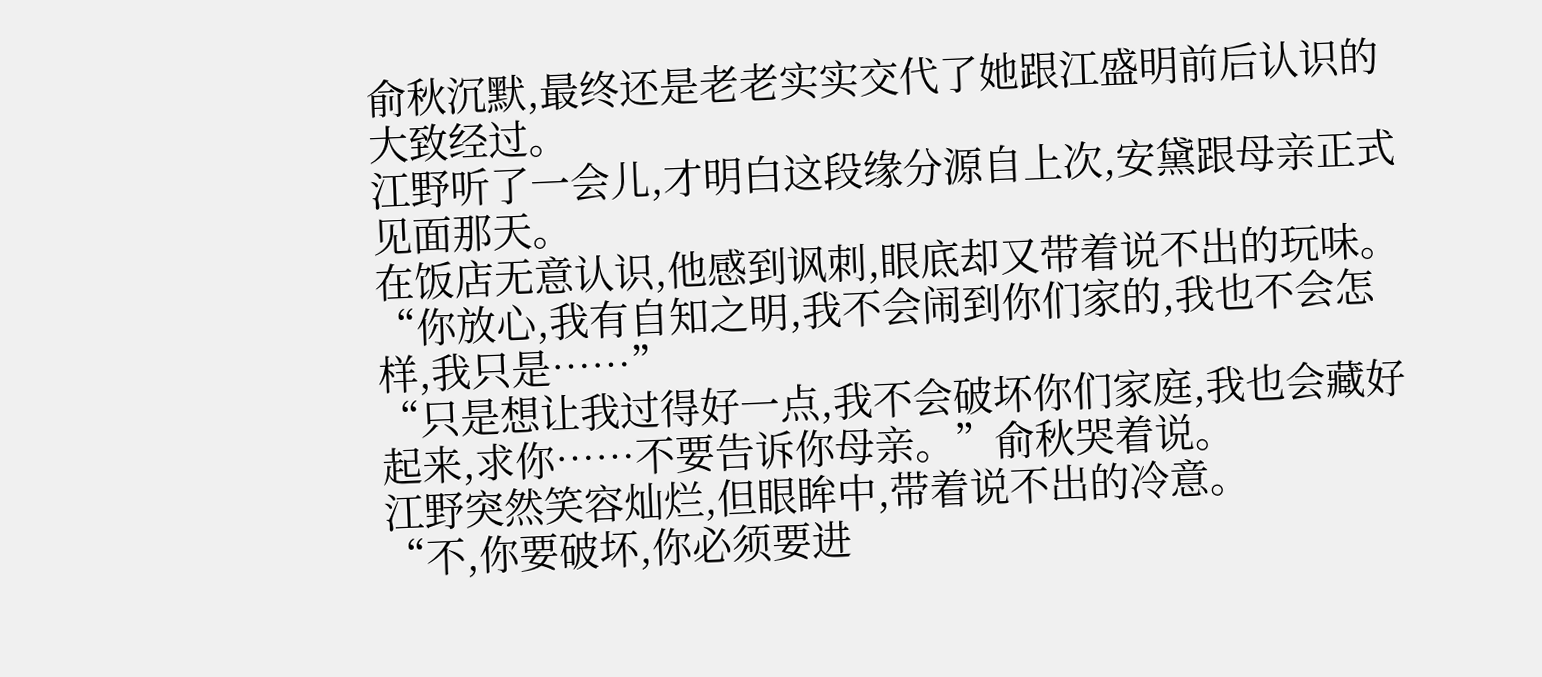俞秋沉默,最终还是老老实实交代了她跟江盛明前后认识的大致经过。
江野听了一会儿,才明白这段缘分源自上次,安黛跟母亲正式见面那天。
在饭店无意认识,他感到讽刺,眼底却又带着说不出的玩味。
“你放心,我有自知之明,我不会闹到你们家的,我也不会怎样,我只是……”
“只是想让我过得好一点,我不会破坏你们家庭,我也会藏好起来,求你……不要告诉你母亲。”俞秋哭着说。
江野突然笑容灿烂,但眼眸中,带着说不出的冷意。
“不,你要破坏,你必须要进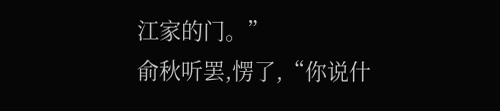江家的门。”
俞秋听罢,愣了,“你说什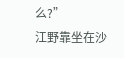么?”
江野靠坐在沙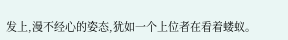发上,漫不经心的姿态,犹如一个上位者在看着蝼蚁。